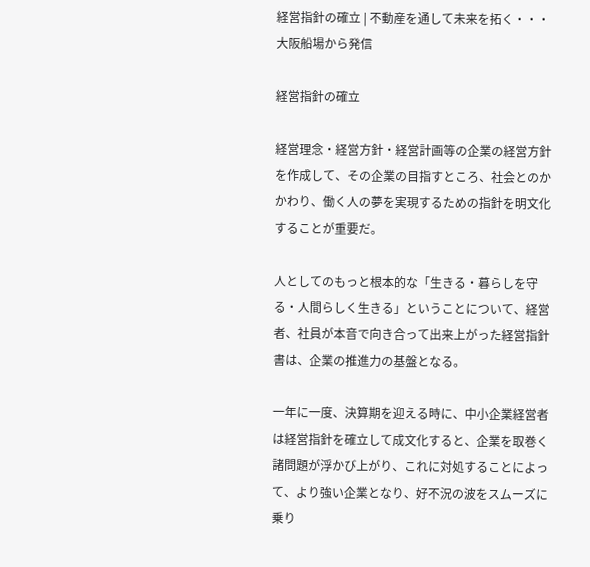経営指針の確立 | 不動産を通して未来を拓く・・・大阪船場から発信

経営指針の確立

経営理念・経営方針・経営計画等の企業の経営方針を作成して、その企業の目指すところ、社会とのかかわり、働く人の夢を実現するための指針を明文化することが重要だ。

人としてのもっと根本的な「生きる・暮らしを守る・人間らしく生きる」ということについて、経営者、社員が本音で向き合って出来上がった経営指針書は、企業の推進力の基盤となる。

一年に一度、決算期を迎える時に、中小企業経営者は経営指針を確立して成文化すると、企業を取巻く諸問題が浮かび上がり、これに対処することによって、より強い企業となり、好不況の波をスムーズに乗り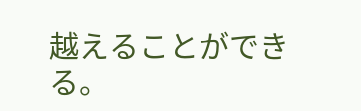越えることができる。